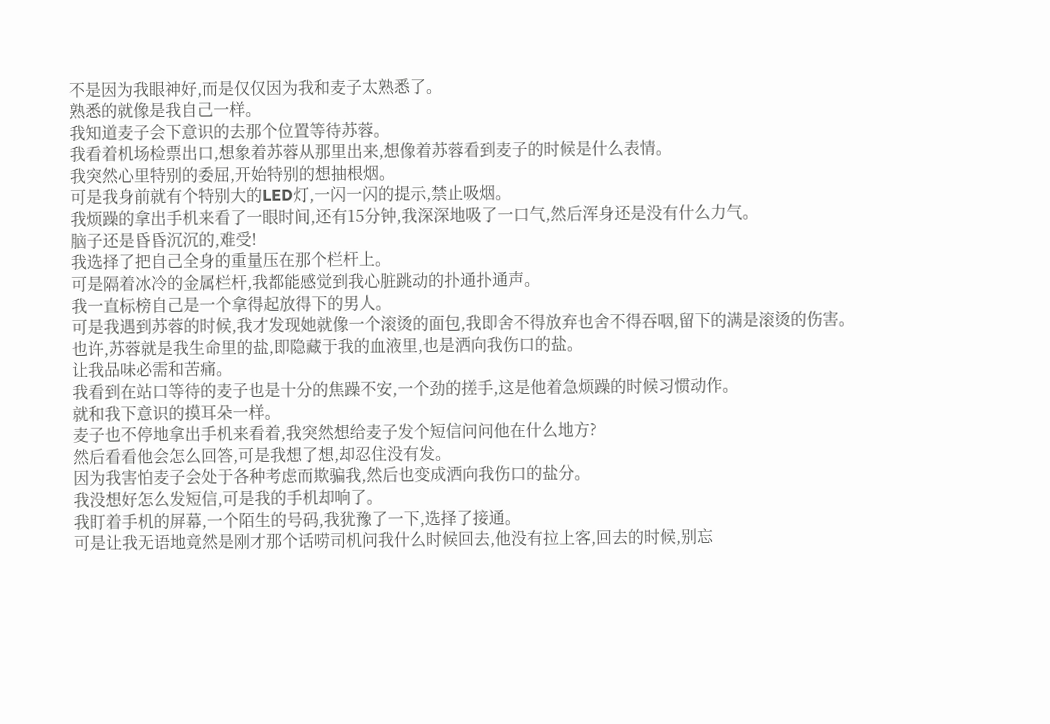不是因为我眼神好,而是仅仅因为我和麦子太熟悉了。
熟悉的就像是我自己一样。
我知道麦子会下意识的去那个位置等待苏蓉。
我看着机场检票出口,想象着苏蓉从那里出来,想像着苏蓉看到麦子的时候是什么表情。
我突然心里特别的委屈,开始特别的想抽根烟。
可是我身前就有个特别大的LED灯,一闪一闪的提示,禁止吸烟。
我烦躁的拿出手机来看了一眼时间,还有15分钟,我深深地吸了一口气,然后浑身还是没有什么力气。
脑子还是昏昏沉沉的,难受!
我选择了把自己全身的重量压在那个栏杆上。
可是隔着冰冷的金属栏杆,我都能感觉到我心脏跳动的扑通扑通声。
我一直标榜自己是一个拿得起放得下的男人。
可是我遇到苏蓉的时候,我才发现她就像一个滚烫的面包,我即舍不得放弃也舍不得吞咽,留下的满是滚烫的伤害。
也许,苏蓉就是我生命里的盐,即隐藏于我的血液里,也是洒向我伤口的盐。
让我品味必需和苦痛。
我看到在站口等待的麦子也是十分的焦躁不安,一个劲的搓手,这是他着急烦躁的时候习惯动作。
就和我下意识的摸耳朵一样。
麦子也不停地拿出手机来看着,我突然想给麦子发个短信问问他在什么地方?
然后看看他会怎么回答,可是我想了想,却忍住没有发。
因为我害怕麦子会处于各种考虑而欺骗我,然后也变成洒向我伤口的盐分。
我没想好怎么发短信,可是我的手机却响了。
我盯着手机的屏幕,一个陌生的号码,我犹豫了一下,选择了接通。
可是让我无语地竟然是刚才那个话唠司机问我什么时候回去,他没有拉上客,回去的时候,别忘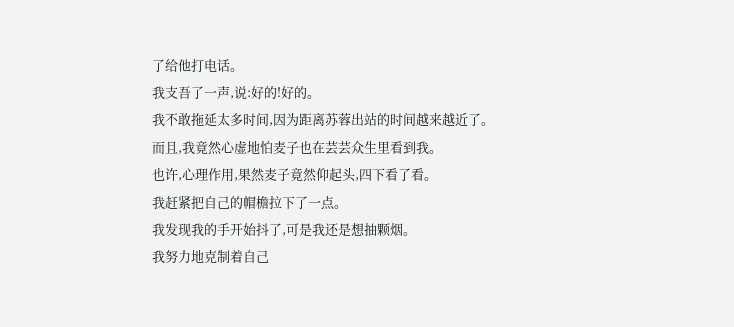了给他打电话。
我支吾了一声,说:好的!好的。
我不敢拖延太多时间,因为距离苏蓉出站的时间越来越近了。
而且,我竟然心虚地怕麦子也在芸芸众生里看到我。
也许,心理作用,果然麦子竟然仰起头,四下看了看。
我赶紧把自己的帽檐拉下了一点。
我发现我的手开始抖了,可是我还是想抽颗烟。
我努力地克制着自己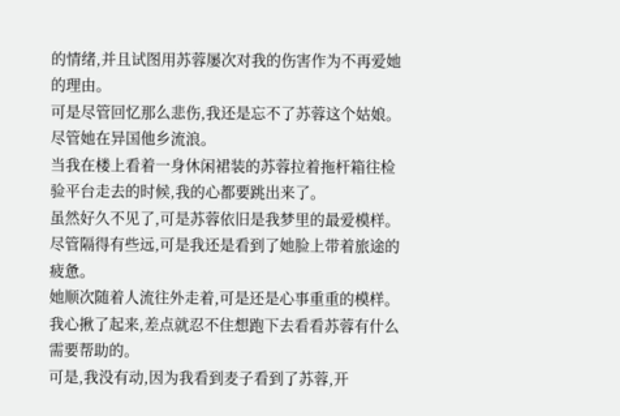的情绪,并且试图用苏蓉屡次对我的伤害作为不再爱她的理由。
可是尽管回忆那么悲伤,我还是忘不了苏蓉这个姑娘。
尽管她在异国他乡流浪。
当我在楼上看着一身休闲裙装的苏蓉拉着拖杆箱往检验平台走去的时候,我的心都要跳出来了。
虽然好久不见了,可是苏蓉依旧是我梦里的最爱模样。
尽管隔得有些远,可是我还是看到了她脸上带着旅途的疲惫。
她顺次随着人流往外走着,可是还是心事重重的模样。
我心揪了起来,差点就忍不住想跑下去看看苏蓉有什么需要帮助的。
可是,我没有动,因为我看到麦子看到了苏蓉,开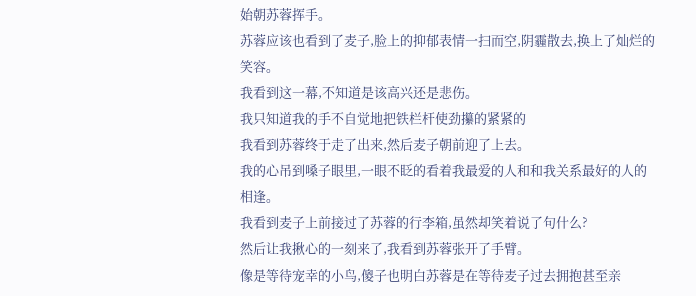始朝苏蓉挥手。
苏蓉应该也看到了麦子,脸上的抑郁表情一扫而空,阴霾散去,换上了灿烂的笑容。
我看到这一幕,不知道是该高兴还是悲伤。
我只知道我的手不自觉地把铁栏杆使劲攥的紧紧的
我看到苏蓉终于走了出来,然后麦子朝前迎了上去。
我的心吊到嗓子眼里,一眼不眨的看着我最爱的人和和我关系最好的人的相逢。
我看到麦子上前接过了苏蓉的行李箱,虽然却笑着说了句什么?
然后让我揪心的一刻来了,我看到苏蓉张开了手臂。
像是等待宠幸的小鸟,傻子也明白苏蓉是在等待麦子过去拥抱甚至亲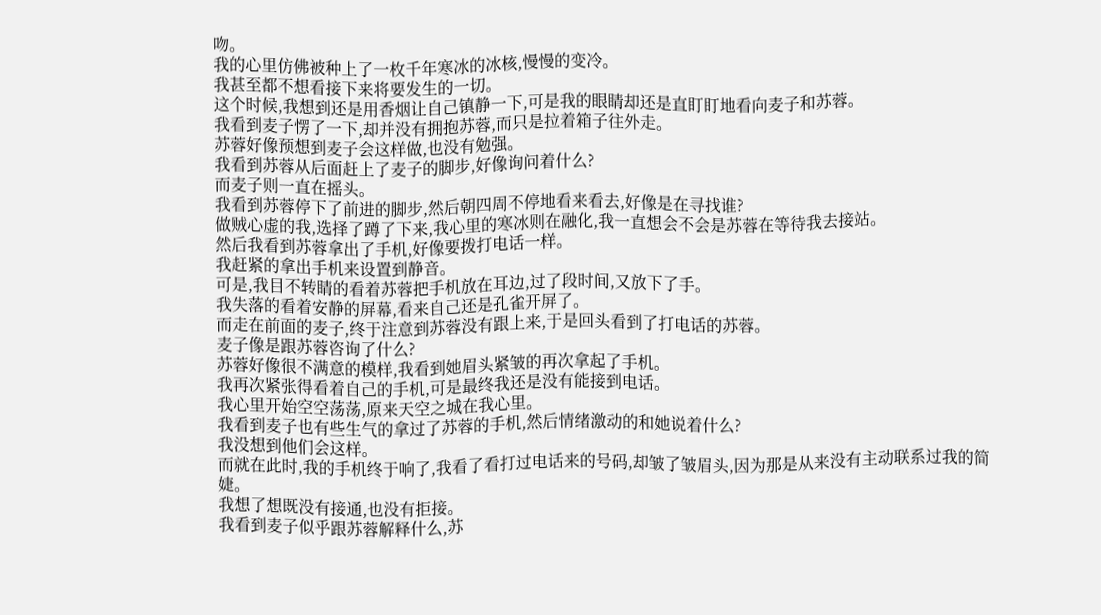吻。
我的心里仿佛被种上了一枚千年寒冰的冰核,慢慢的变冷。
我甚至都不想看接下来将要发生的一切。
这个时候,我想到还是用香烟让自己镇静一下,可是我的眼睛却还是直盯盯地看向麦子和苏蓉。
我看到麦子愣了一下,却并没有拥抱苏蓉,而只是拉着箱子往外走。
苏蓉好像预想到麦子会这样做,也没有勉强。
我看到苏蓉从后面赶上了麦子的脚步,好像询问着什么?
而麦子则一直在摇头。
我看到苏蓉停下了前进的脚步,然后朝四周不停地看来看去,好像是在寻找谁?
做贼心虚的我,选择了蹲了下来,我心里的寒冰则在融化,我一直想会不会是苏蓉在等待我去接站。
然后我看到苏蓉拿出了手机,好像要拨打电话一样。
我赶紧的拿出手机来设置到静音。
可是,我目不转睛的看着苏蓉把手机放在耳边,过了段时间,又放下了手。
我失落的看着安静的屏幕,看来自己还是孔雀开屏了。
而走在前面的麦子,终于注意到苏蓉没有跟上来,于是回头看到了打电话的苏蓉。
麦子像是跟苏蓉咨询了什么?
苏蓉好像很不满意的模样,我看到她眉头紧皱的再次拿起了手机。
我再次紧张得看着自己的手机,可是最终我还是没有能接到电话。
我心里开始空空荡荡,原来天空之城在我心里。
我看到麦子也有些生气的拿过了苏蓉的手机,然后情绪激动的和她说着什么?
我没想到他们会这样。
而就在此时,我的手机终于响了,我看了看打过电话来的号码,却皱了皱眉头,因为那是从来没有主动联系过我的简婕。
我想了想既没有接通,也没有拒接。
我看到麦子似乎跟苏蓉解释什么,苏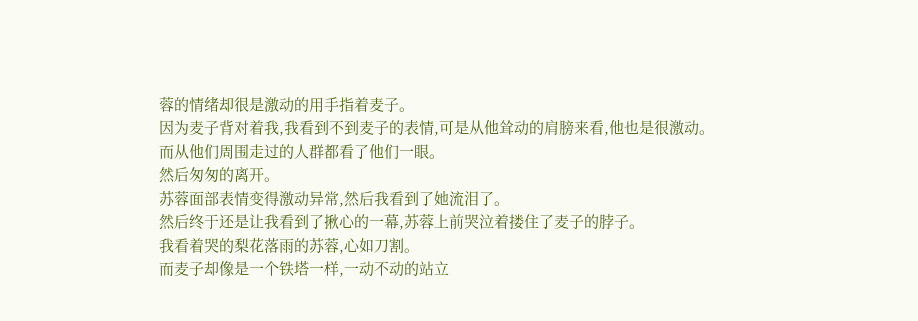蓉的情绪却很是激动的用手指着麦子。
因为麦子背对着我,我看到不到麦子的表情,可是从他耸动的肩膀来看,他也是很激动。
而从他们周围走过的人群都看了他们一眼。
然后匆匆的离开。
苏蓉面部表情变得激动异常,然后我看到了她流泪了。
然后终于还是让我看到了揪心的一幕,苏蓉上前哭泣着搂住了麦子的脖子。
我看着哭的梨花落雨的苏蓉,心如刀割。
而麦子却像是一个铁塔一样,一动不动的站立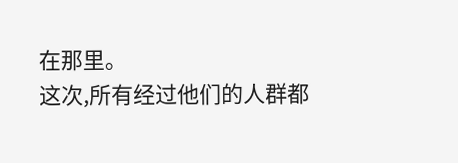在那里。
这次,所有经过他们的人群都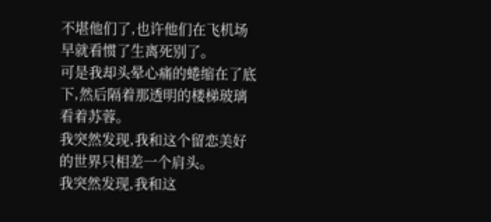不堪他们了,也许他们在飞机场早就看惯了生离死别了。
可是我却头晕心痛的蜷缩在了底下,然后隔着那透明的楼梯玻璃看着苏蓉。
我突然发现,我和这个留恋美好的世界只相差一个肩头。
我突然发现,我和这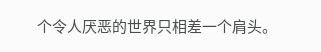个令人厌恶的世界只相差一个肩头。